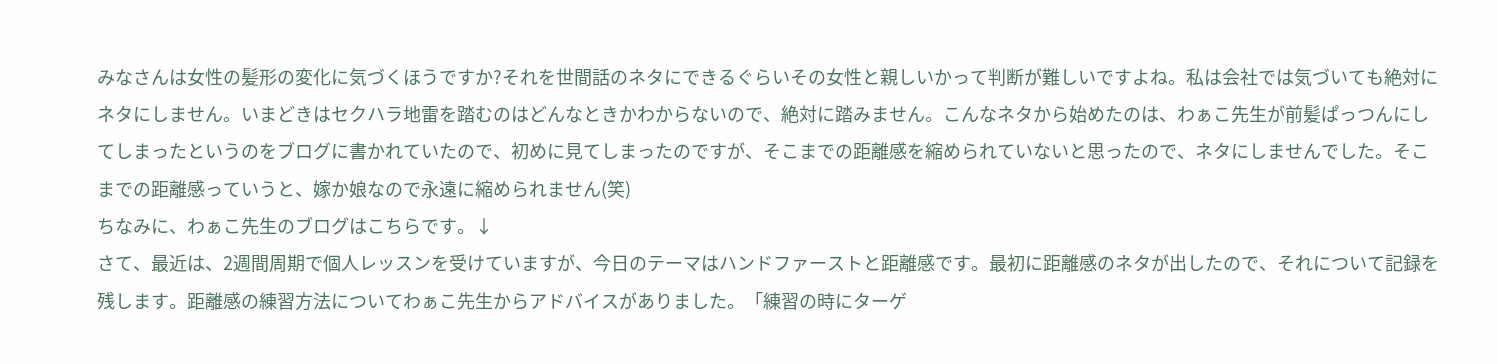みなさんは女性の髪形の変化に気づくほうですか?それを世間話のネタにできるぐらいその女性と親しいかって判断が難しいですよね。私は会社では気づいても絶対にネタにしません。いまどきはセクハラ地雷を踏むのはどんなときかわからないので、絶対に踏みません。こんなネタから始めたのは、わぁこ先生が前髪ぱっつんにしてしまったというのをブログに書かれていたので、初めに見てしまったのですが、そこまでの距離感を縮められていないと思ったので、ネタにしませんでした。そこまでの距離感っていうと、嫁か娘なので永遠に縮められません(笑)
ちなみに、わぁこ先生のブログはこちらです。↓
さて、最近は、2週間周期で個人レッスンを受けていますが、今日のテーマはハンドファーストと距離感です。最初に距離感のネタが出したので、それについて記録を残します。距離感の練習方法についてわぁこ先生からアドバイスがありました。「練習の時にターゲ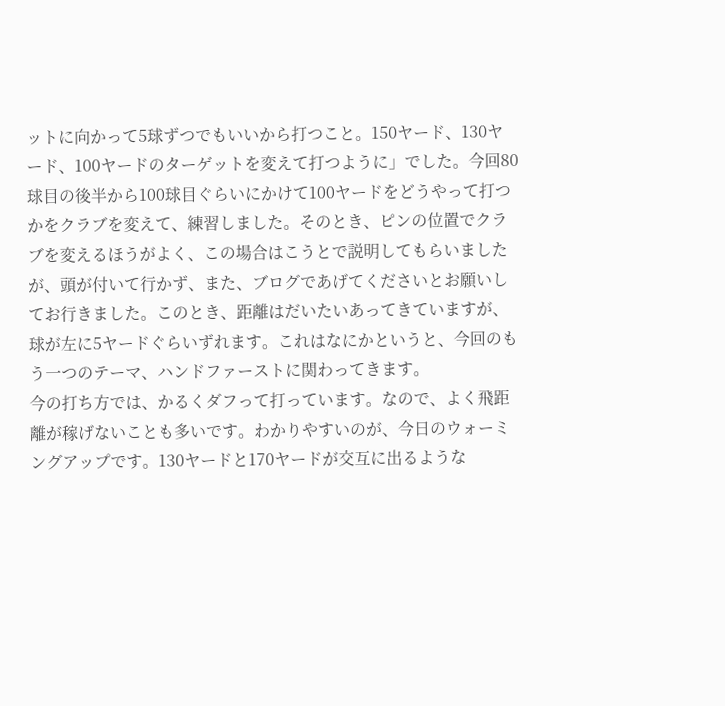ットに向かって5球ずつでもいいから打つこと。150ヤード、130ヤード、100ヤードのターゲットを変えて打つように」でした。今回80球目の後半から100球目ぐらいにかけて100ヤードをどうやって打つかをクラブを変えて、練習しました。そのとき、ピンの位置でクラブを変えるほうがよく、この場合はこうとで説明してもらいましたが、頭が付いて行かず、また、ブログであげてくださいとお願いしてお行きました。このとき、距離はだいたいあってきていますが、球が左に5ヤードぐらいずれます。これはなにかというと、今回のもう一つのテーマ、ハンドファーストに関わってきます。
今の打ち方では、かるくダフって打っています。なので、よく飛距離が稼げないことも多いです。わかりやすいのが、今日のウォーミングアップです。130ヤードと170ヤードが交互に出るような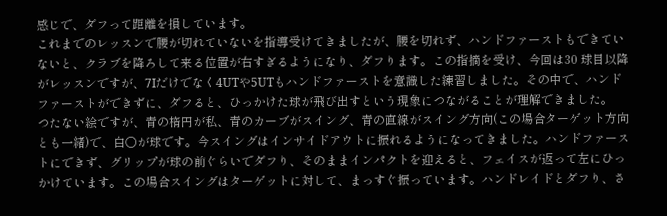感じで、ダフって距離を損しています。
これまでのレッスンで腰が切れていないを指導受けてきましたが、腰を切れず、ハンドファーストもできていないと、クラブを降ろして来る位置が右すぎるようになり、ダフります。この指摘を受け、今回は30 球目以降がレッスンですが、7Iだけでなく4UTや5UTもハンドファーストを意識した練習しました。その中で、ハンドファーストができずに、ダフると、ひっかけた球が飛び出すという現象につながることが理解できました。
つたない絵ですが、青の楕円が私、青のカーブがスイング、青の直線がスイング方向(この場合ターゲット方向とも一緒)で、白〇が球です。今スイングはインサイドアウトに振れるようになってきました。ハンドファーストにできず、グリップが球の前ぐらいでダフり、そのままインパクトを迎えると、フェイスが返って左にひっかけています。この場合スイングはターゲットに対して、まっすぐ振っています。ハンドレイドとダフり、さ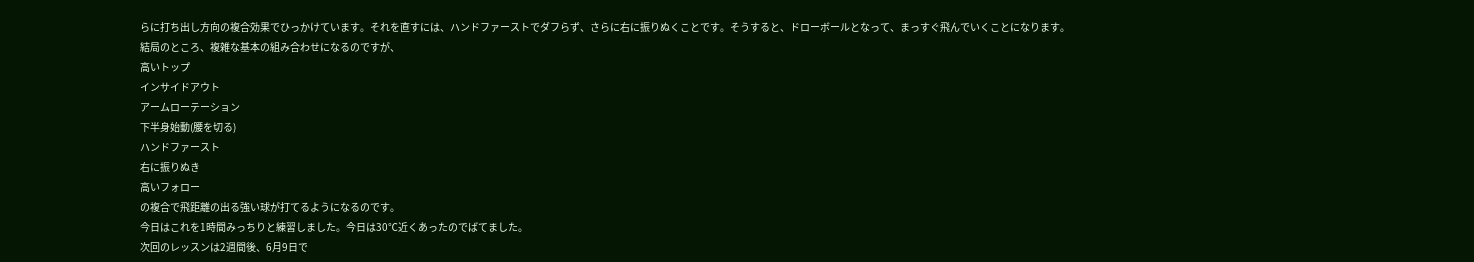らに打ち出し方向の複合効果でひっかけています。それを直すには、ハンドファーストでダフらず、さらに右に振りぬくことです。そうすると、ドローボールとなって、まっすぐ飛んでいくことになります。
結局のところ、複雑な基本の組み合わせになるのですが、
高いトップ
インサイドアウト
アームローテーション
下半身始動(腰を切る)
ハンドファースト
右に振りぬき
高いフォロー
の複合で飛距離の出る強い球が打てるようになるのです。
今日はこれを1時間みっちりと練習しました。今日は30℃近くあったのでばてました。
次回のレッスンは2週間後、6月9日で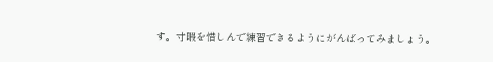す。寸暇を惜しんで練習できるようにがんばってみましょう。